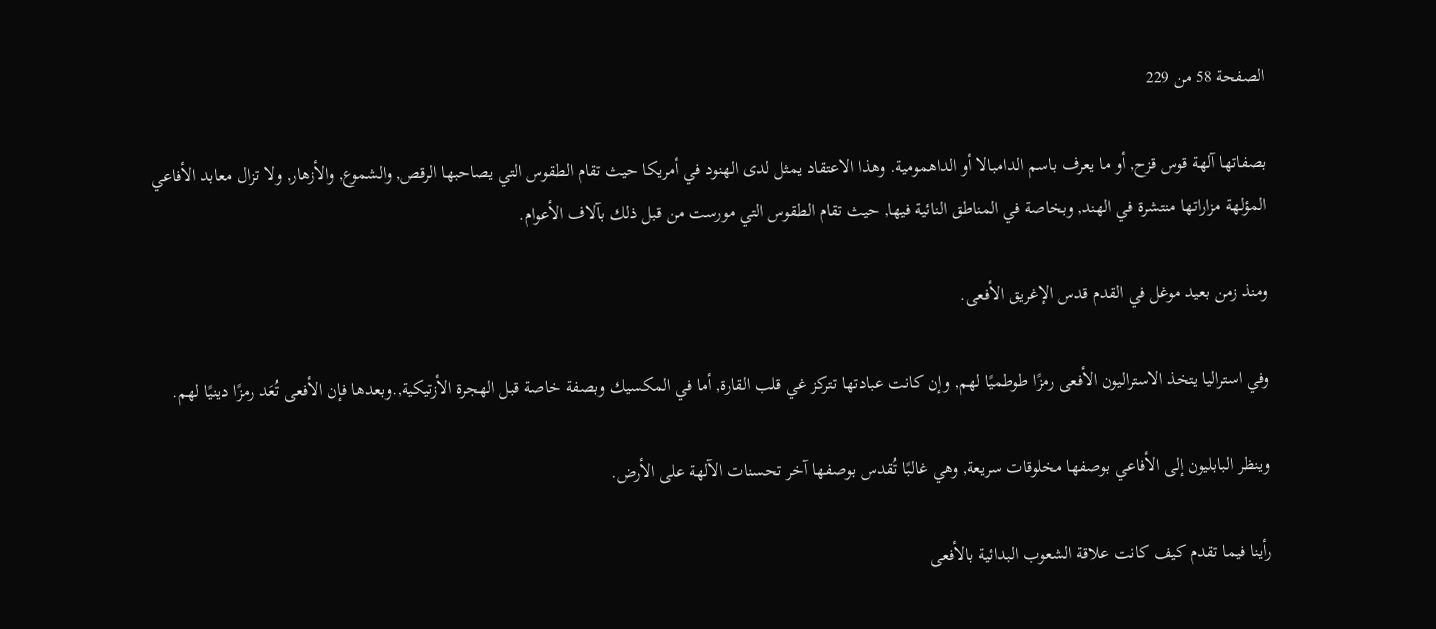الصفحة 58 من 229

بصفاتها آلهة قوس قزح, أو ما يعرف باسم الدامبالا أو الداهمومية. وهذا الاعتقاد يمثل لدى الهنود في أمريكا حيث تقام الطقوس التي يصاحبها الرقص, والشموع, والأزهار, ولا تزال معابد الأفاعي المؤلهة مزاراتها منتشرة في الهند, وبخاصة في المناطق النائية فيها, حيث تقام الطقوس التي مورست من قبل ذلك بآلاف الأعوام.

ومنذ زمن بعيد موغل في القدم قدس الإغريق الأفعى.

وفي استراليا يتخذ الاستراليون الأفعى رمزًا طوطميًا لهم, وإن كانت عبادتها تتركز غي قلب القارة, أما في المكسيك وبصفة خاصة قبل الهجرة الأزتيكية,.وبعدها فإن الأفعى تُعَد رمزًا دينيًا لهم.

وينظر البابليون إلى الأفاعي بوصفها مخلوقات سريعة, وهي غالبًا تُقدس بوصفها آخر تحسنات الآلهة على الأرض.

رأينا فيما تقدم كيف كانت علاقة الشعوب البدائية بالأفعى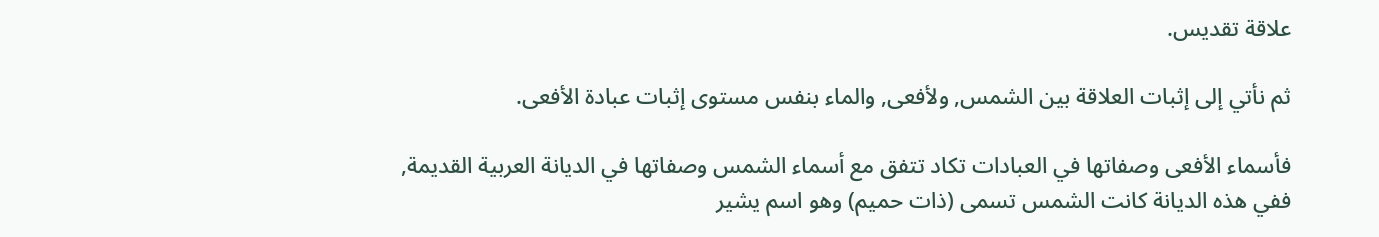علاقة تقديس.

ثم نأتي إلى إثبات العلاقة بين الشمس, ولأفعى, والماء بنفس مستوى إثبات عبادة الأفعى.

فأسماء الأفعى وصفاتها في العبادات تكاد تتفق مع أسماء الشمس وصفاتها في الديانة العربية القديمة, ففي هذه الديانة كانت الشمس تسمى (ذات حميم) وهو اسم يشير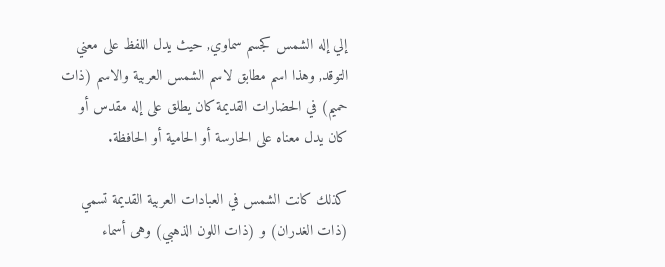إلي إله الشمس كجسم سماوي, حيث يدل اللفظ على معني التوقد, وهذا اسم مطابق لاسم الشمس العربية والاسم (ذات حميم) في الحضارات القديمة كان يطلق على إله مقدس أو كان يدل معناه على الحارسة أو الحامية أو الحافظة.

كذلك كانت الشمس في العبادات العربية القديمة تسمي (ذات الغدران) و (ذات اللون الذهبي) وهى أسماء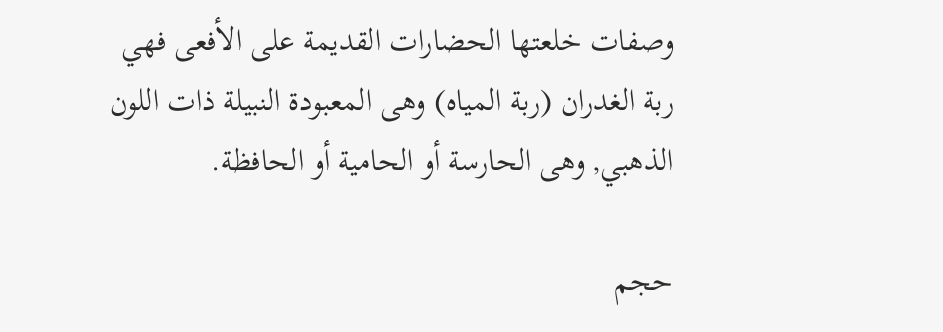وصفات خلعتها الحضارات القديمة على الأفعى فهي ربة الغدران (ربة المياه) وهى المعبودة النبيلة ذات اللون الذهبي, وهى الحارسة أو الحامية أو الحافظة.

حجم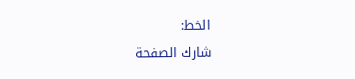الخط:
شارك الصفحة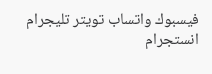فيسبوك واتساب تويتر تليجرام انستجرام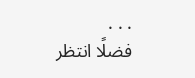. . .
فضلًا انتظر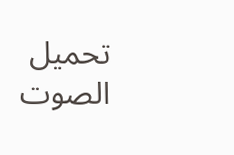تحميل الصوت